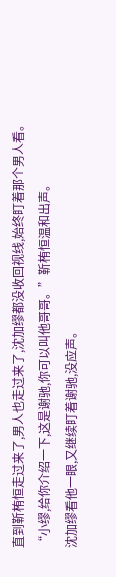直到靳栯恒走过来了,男人也走过来了,沈加缪都没收回视线,始终盯着那个男人看。
“小缪,给你介绍一下,这是谢驰,你可以叫他哥哥。”靳栯恒温和出声。
沈加缪看他一眼,又继续盯着谢驰,没应声。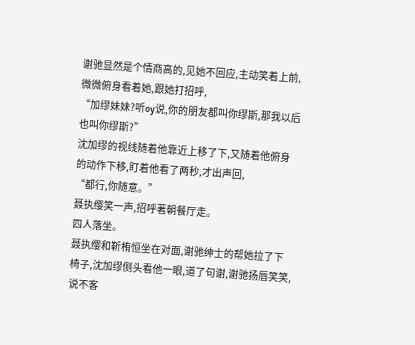谢驰显然是个情商高的,见她不回应,主动笑着上前,微微俯身看着她,跟她打招呼,
“加缪妹妹?听oy说,你的朋友都叫你缪斯,那我以后也叫你缪斯?”
沈加缪的视线随着他靠近上移了下,又随着他俯身的动作下移,盯着他看了两秒,才出声回,
“都行,你随意。”
聂执缨笑一声,招呼著朝餐厅走。
四人落坐。
聂执缨和靳栯恒坐在对面,谢驰绅士的帮她拉了下椅子,沈加缪侧头看他一眼,道了句谢,谢驰扬唇笑笑,说不客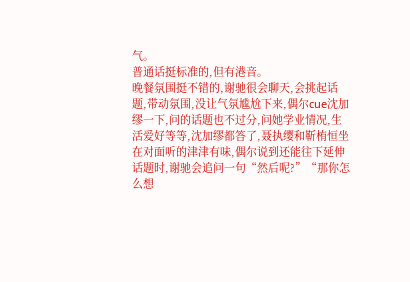气。
普通话挺标准的,但有港音。
晚餐氛围挺不错的,谢驰很会聊天,会挑起话题,带动氛围,没让气氛尴尬下来,偶尔cue沈加缪一下,问的话题也不过分,问她学业情况,生活爱好等等,沈加缪都答了,聂执缨和靳栯恒坐在对面听的津津有味,偶尔说到还能往下延伸话题时,谢驰会追问一句“然后呢?”“那你怎么想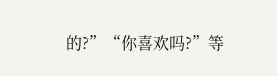的?”“你喜欢吗?”等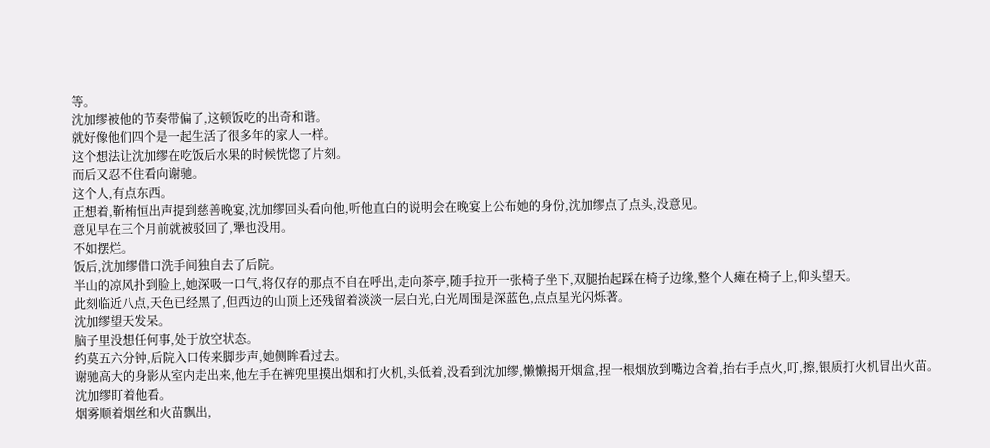等。
沈加缪被他的节奏带偏了,这顿饭吃的出奇和谐。
就好像他们四个是一起生活了很多年的家人一样。
这个想法让沈加缪在吃饭后水果的时候恍惚了片刻。
而后又忍不住看向谢驰。
这个人,有点东西。
正想着,靳栯恒出声提到慈善晚宴,沈加缪回头看向他,听他直白的说明会在晚宴上公布她的身份,沈加缪点了点头,没意见。
意见早在三个月前就被驳回了,犟也没用。
不如摆烂。
饭后,沈加缪借口洗手间独自去了后院。
半山的凉风扑到脸上,她深吸一口气,将仅存的那点不自在呼出,走向茶亭,随手拉开一张椅子坐下,双腿抬起踩在椅子边缘,整个人瘫在椅子上,仰头望天。
此刻临近八点,天色已经黑了,但西边的山顶上还残留着淡淡一层白光,白光周围是深蓝色,点点星光闪烁著。
沈加缪望天发呆。
脑子里没想任何事,处于放空状态。
约莫五六分钟,后院入口传来脚步声,她侧眸看过去。
谢驰高大的身影从室内走出来,他左手在裤兜里摸出烟和打火机,头低着,没看到沈加缪,懒懒揭开烟盒,捏一根烟放到嘴边含着,抬右手点火,叮,擦,银质打火机冒出火苗。
沈加缪盯着他看。
烟雾顺着烟丝和火苗飘出,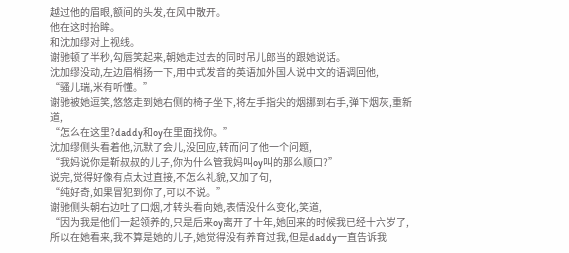越过他的眉眼,额间的头发,在风中散开。
他在这时抬眸。
和沈加缪对上视线。
谢驰顿了半秒,勾唇笑起来,朝她走过去的同时吊儿郎当的跟她说话。
沈加缪没动,左边眉梢扬一下,用中式发音的英语加外国人说中文的语调回他,
“骚儿瑞,米有听懂。”
谢驰被她逗笑,悠悠走到她右侧的椅子坐下,将左手指尖的烟挪到右手,弹下烟灰,重新道,
“怎么在这里?daddy和oy在里面找你。”
沈加缪侧头看着他,沉默了会儿,没回应,转而问了他一个问题,
“我妈说你是靳叔叔的儿子,你为什么管我妈叫oy叫的那么顺口?”
说完,觉得好像有点太过直接,不怎么礼貌,又加了句,
“纯好奇,如果冒犯到你了,可以不说。”
谢驰侧头朝右边吐了口烟,才转头看向她,表情没什么变化,笑道,
“因为我是他们一起领养的,只是后来oy离开了十年,她回来的时候我已经十六岁了,所以在她看来,我不算是她的儿子,她觉得没有养育过我,但是daddy一直告诉我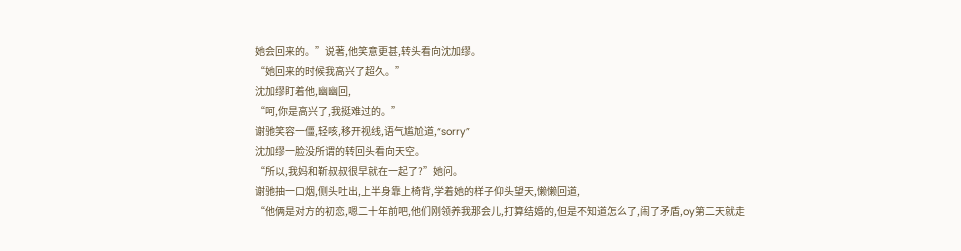她会回来的。”说著,他笑意更甚,转头看向沈加缪。
“她回来的时候我高兴了超久。”
沈加缪盯着他,幽幽回,
“呵,你是高兴了,我挺难过的。”
谢驰笑容一僵,轻咳,移开视线,语气尴尬道,“sorry”
沈加缪一脸没所谓的转回头看向天空。
“所以,我妈和靳叔叔很早就在一起了?”她问。
谢驰抽一口烟,侧头吐出,上半身靠上椅背,学着她的样子仰头望天,懒懒回道,
“他俩是对方的初恋,嗯二十年前吧,他们刚领养我那会儿,打算结婚的,但是不知道怎么了,闹了矛盾,oy第二天就走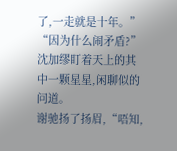了,一走就是十年。”
“因为什么闹矛盾?”沈加缪盯着天上的其中一颗星星,闲聊似的问道。
谢驰扬了扬眉,“唔知,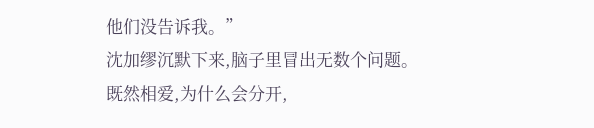他们没告诉我。”
沈加缪沉默下来,脑子里冒出无数个问题。
既然相爱,为什么会分开,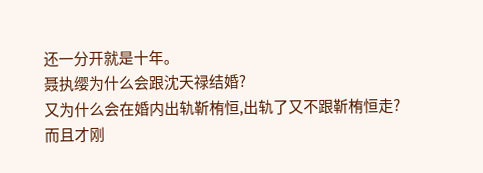还一分开就是十年。
聂执缨为什么会跟沈天禄结婚?
又为什么会在婚内出轨靳栯恒,出轨了又不跟靳栯恒走?
而且才刚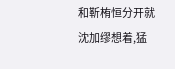和靳栯恒分开就
沈加缪想着,猛